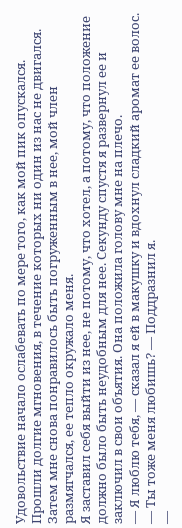Удовольствие начало ослабевать по мере того, как мой пик опускался. Прошли долгие мгновения, в течение которых ни один из нас не двигался. Затем мне снова понравилось быть погруженным в нее, мой член размягчался, ее тепло окружало меня.
Я заставил себя выйти из нее, не потому, что хотел, а потому, что положение должно было быть неудобным для нее. Секунду спустя я развернул ее и заключил в свои объятия. Она положила голову мне на плечо.
— Я люблю тебя, — сказал я ей в макушку и вдохнул сладкий аромат ее волос. — Ты тоже меня любишь? — Поддразнил я.
—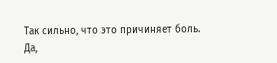Так сильно, что это причиняет боль.
Да,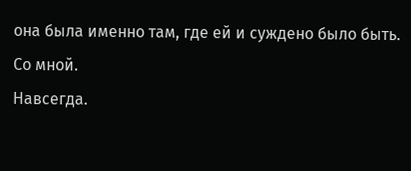она была именно там, где ей и суждено было быть.
Со мной.
Навсегда.